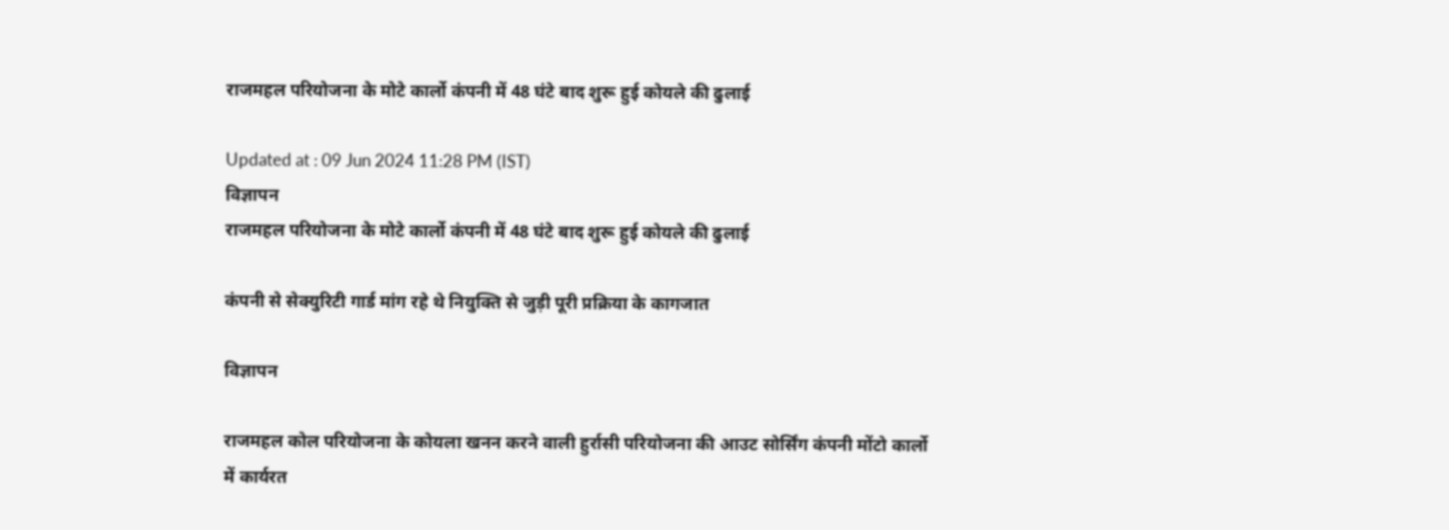राजमहल परियोजना के मोटे कार्लो कंपनी में 48 घंटे बाद शुरू हुई कोयले की ढुलाई

Updated at : 09 Jun 2024 11:28 PM (IST)
विज्ञापन
राजमहल परियोजना के मोटे कार्लो कंपनी में 48 घंटे बाद शुरू हुई कोयले की ढुलाई

कंपनी से सेक्युरिटी गार्ड मांग रहे थे नियुक्ति से जुड़ी पूरी प्रक्रिया के कागजात

विज्ञापन

राजमहल कोल परियोजना के कोयला खनन करने वाली हुर्रासी परियोजना की आउट सोर्सिंग कंपनी मोंटो कार्लो में कार्यरत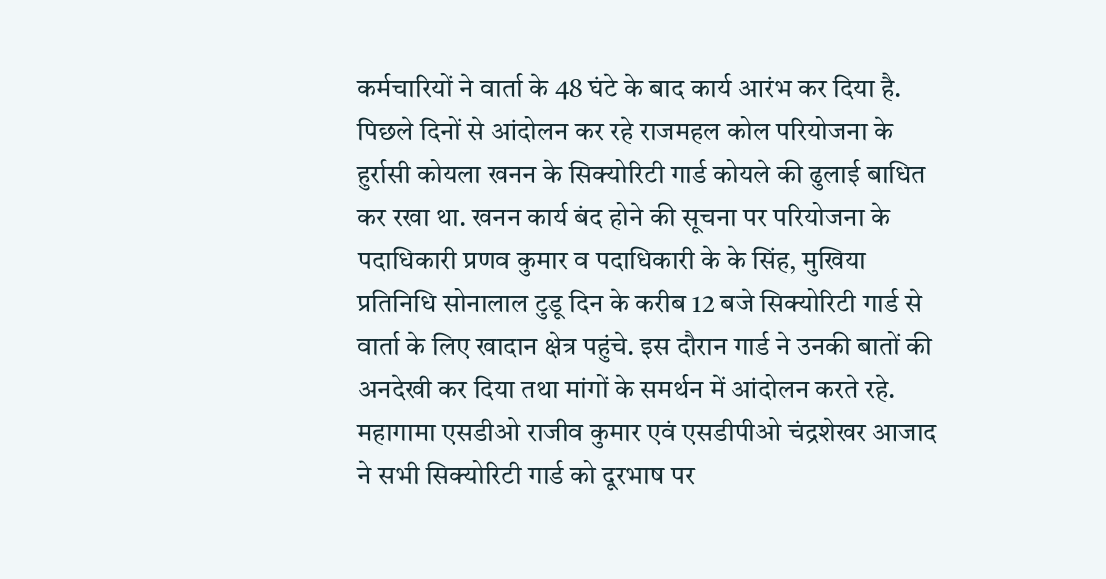कर्मचारियों ने वार्ता के 48 घंटे के बाद कार्य आरंभ कर दिया है. पिछले दिनों से आंदोलन कर रहे राजमहल कोल परियोजना के हुर्रासी कोयला खनन के सिक्योरिटी गार्ड कोयले की ढुलाई बाधित कर रखा था. खनन कार्य बंद होने की सूचना पर परियोजना के पदाधिकारी प्रणव कुमार व पदाधिकारी के के सिंह, मुखिया प्रतिनिधि सोनालाल टुडू दिन के करीब 12 बजे सिक्योरिटी गार्ड से वार्ता के लिए खादान क्षेत्र पहुंचे. इस दौरान गार्ड ने उनकी बातों की अनदेखी कर दिया तथा मांगों के समर्थन में आंदोलन करते रहे. महागामा एसडीओ राजीव कुमार एवं एसडीपीओ चंद्रशेखर आजाद ने सभी सिक्योरिटी गार्ड को दूरभाष पर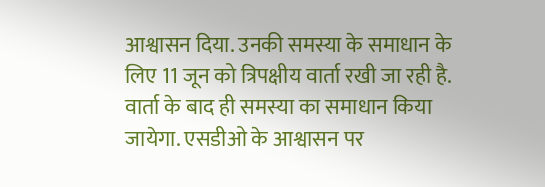आश्वासन दिया. उनकी समस्या के समाधान के लिए 11 जून को त्रिपक्षीय वार्ता रखी जा रही है. वार्ता के बाद ही समस्या का समाधान किया जायेगा. एसडीओ के आश्वासन पर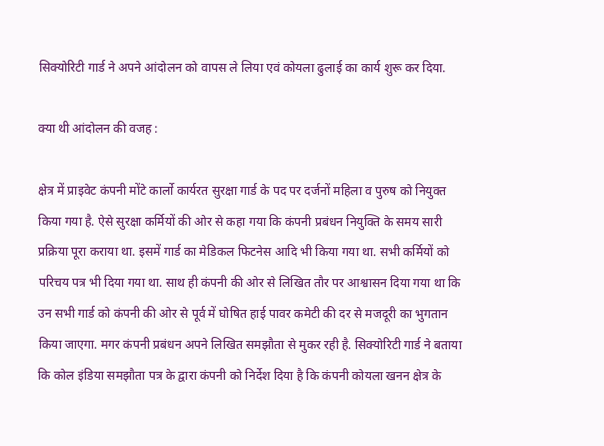सिक्योरिटी गार्ड ने अपने आंदोलन को वापस ले लिया एवं कोयला ढुलाई का कार्य शुरू कर दिया.

क्या थी आंदोलन की वजह :

क्षेत्र में प्राइवेट कंपनी मोंटे कार्लो कार्यरत सुरक्षा गार्ड के पद पर दर्जनों महिला व पुरुष को नियुक्त किया गया है. ऐसे सुरक्षा कर्मियों की ओर से कहा गया कि कंपनी प्रबंधन नियुक्ति के समय सारी प्रक्रिया पूरा कराया था. इसमें गार्ड का मेडिकल फिटनेस आदि भी किया गया था. सभी कर्मियों को परिचय पत्र भी दिया गया था. साथ ही कंपनी की ओर से लिखित तौर पर आश्वासन दिया गया था कि उन सभी गार्ड को कंपनी की ओर से पूर्व में घोषित हाई पावर कमेटी की दर से मजदूरी का भुगतान किया जाएगा. मगर कंपनी प्रबंधन अपने लिखित समझौता से मुकर रही है. सिक्योरिटी गार्ड ने बताया कि कोल इंडिया समझौता पत्र के द्वारा कंपनी को निर्देश दिया है कि कंपनी कोयला खनन क्षेत्र के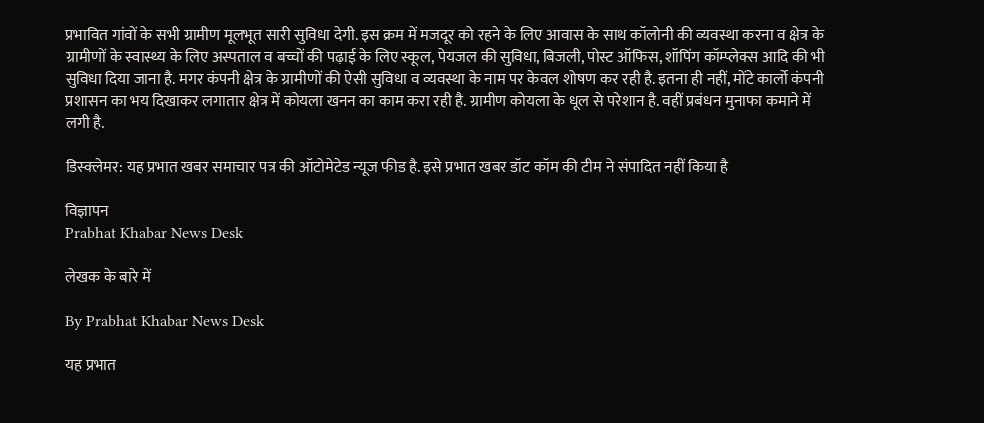प्रभावित गांवों के सभी ग्रामीण मूलभूत सारी सुविधा देगी. इस क्रम में मजदूर को रहने के लिए आवास के साथ कॉलोनी की व्यवस्था करना व क्षेत्र के ग्रामीणों के स्वास्थ्य के लिए अस्पताल व बच्चों की पढ़ाई के लिए स्कूल, पेयजल की सुविधा, बिजली, पोस्ट ऑफिस, शॉपिंग कॉम्प्लेक्स आदि की भी सुविधा दिया जाना है. मगर कंपनी क्षेत्र के ग्रामीणों की ऐसी सुविधा व व्यवस्था के नाम पर केवल शोषण कर रही है. इतना ही नहीं, मोंटे कार्लो कंपनी प्रशासन का भय दिखाकर लगातार क्षेत्र में कोयला खनन का काम करा रही है. ग्रामीण कोयला के धूल से परेशान है. वहीं प्रबंधन मुनाफा कमाने में लगी है.

डिस्क्लेमर: यह प्रभात खबर समाचार पत्र की ऑटोमेटेड न्यूज फीड है. इसे प्रभात खबर डॉट कॉम की टीम ने संपादित नहीं किया है

विज्ञापन
Prabhat Khabar News Desk

लेखक के बारे में

By Prabhat Khabar News Desk

यह प्रभात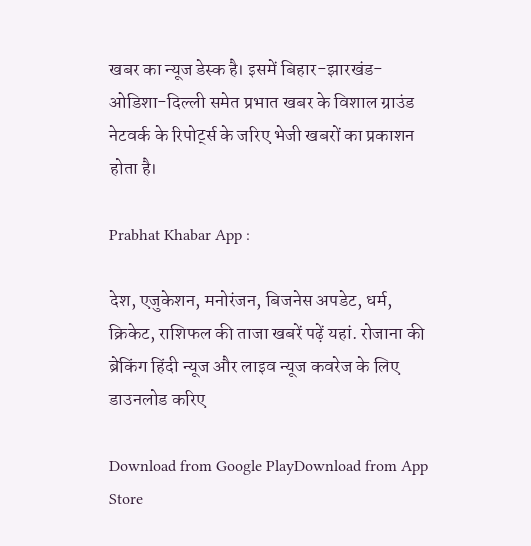खबर का न्यूज डेस्क है। इसमें बिहार-झारखंड-ओडिशा-दिल्‍ली समेत प्रभात खबर के विशाल ग्राउंड नेटवर्क के रिपोर्ट्स के जरिए भेजी खबरों का प्रकाशन होता है।

Prabhat Khabar App :

देश, एजुकेशन, मनोरंजन, बिजनेस अपडेट, धर्म, क्रिकेट, राशिफल की ताजा खबरें पढ़ें यहां. रोजाना की ब्रेकिंग हिंदी न्यूज और लाइव न्यूज कवरेज के लिए डाउनलोड करिए

Download from Google PlayDownload from App Store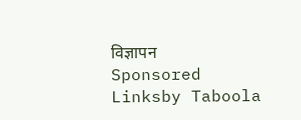विज्ञापन
Sponsored Linksby Taboola